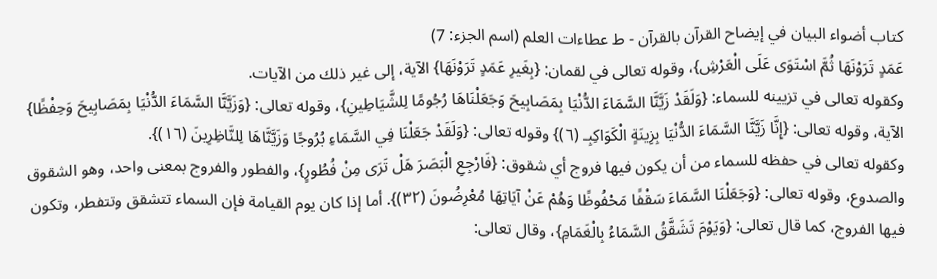كتاب أضواء البيان في إيضاح القرآن بالقرآن - ط عطاءات العلم (اسم الجزء: 7)
عَمَدٍ تَرَوْنَهَا ثُمَّ اسْتَوَى عَلَى الْعَرْشِ}، وقوله تعالى في لقمان: {بِغَيرِ عَمَدٍ تَرَوْنَهَا} الآية، إلى غير ذلك من الآيات.
وكقوله تعالى في تزيينه للسماء: {وَلَقَدْ زَيَّنَّا السَّمَاءَ الدُّنْيَا بِمَصَابِيحَ وَجَعَلْنَاهَا رُجُومًا لِلشَّيَاطِينِ}، وقوله تعالى: {وَزَيَّنَّا السَّمَاءَ الدُّنْيَا بِمَصَابِيحَ وَحِفْظًا} الآية، وقوله تعالى: {إِنَّا زَيَّنَّا السَّمَاءَ الدُّنْيَا بِزِينَةٍ الْكَوَاكِبِـ (٦)} وقوله تعالى: {وَلَقَدْ جَعَلْنَا فِي السَّمَاءِ بُرُوجًا وَزَيَّنَّاهَا لِلنَّاظِرِينَ (١٦)}.
وكقوله تعالى في حفظه للسماء من أن يكون فيها فروج أي شقوق: {فَارْجِعِ الْبَصَرَ هَلْ تَرَى مِنْ فُطُورٍ}، والفطور والفروج بمعنى واحد، وهو الشقوق والصدوع، وقوله تعالى: {وَجَعَلْنَا السَّمَاءَ سَقْفًا مَحْفُوظًا وَهُمْ عَنْ آيَاتِهَا مُعْرِضُونَ (٣٢)}. أما إذا كان يوم القيامة فإن السماء تتشقق وتتفطر، وتكون فيها الفروج، كما قال تعالى: {وَيَوْمَ تَشَقَّقُ السَّمَاءُ بِالْغَمَامِ}، وقال تعالى: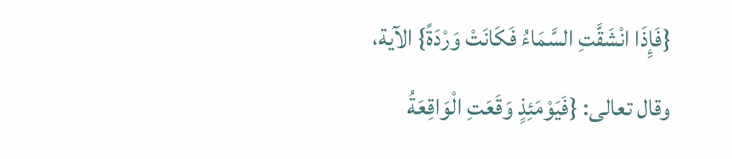{فَإِذَا انْشَقَّتِ السَّمَاءُ فَكَانَتْ وَرْدَةً} الآية، وقال تعالى: {فَيَوْمَئِذٍ وَقَعَتِ الْوَاقِعَةُ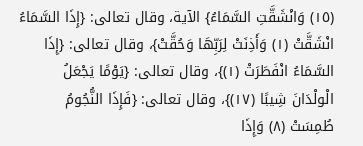(١٥) وَانْشَقَّتِ السَّمَاءُ} الآية، وقال تعالى: {إِذَا السَّمَاءُ انْشَقَّتْ (١) وَأَذِنَتْ لِرَبِّهَا وَحُقَّتْ}، وقال تعالى: {إِذَا السَّمَاءُ انْفَطَرَتْ (١)}، وقال تعالى: {يَوْمًا يَجْعَلُ الْولْدَانَ شِيبًا (١٧)}، وقال تعالى: {فَإِذَا النُّجُومُ طُمِسَتْ (٨) وَإِذَا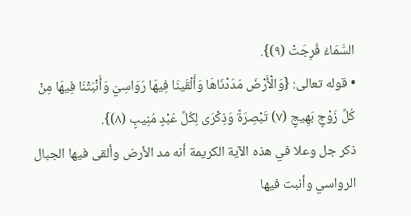السَّمَاءُ فُرِجَتْ (٩)}.
• قوله تعالى: {وَالْأَرْضَ مَدَدْنَاهَا وَأَلْقَينَا فِيهَا رَوَاسِيَ وَأَنْبَتْنَا فِيهَا مِنْ كُلِّ زَوْجٍ بَهِيجٍ (٧) تَبْصِرَةً وَذِكْرَى لِكُلِّ عَبْدٍ مُنِيبٍ (٨)}.
ذكر جل وعلا في هذه الآية الكريمة أنه مد الأرض وألقى فيها الجبال الرواسي وأنبت فيها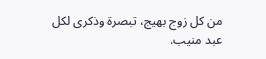من كل زوج بهيج، تبصرة وذكرى لكل عبد منيب.